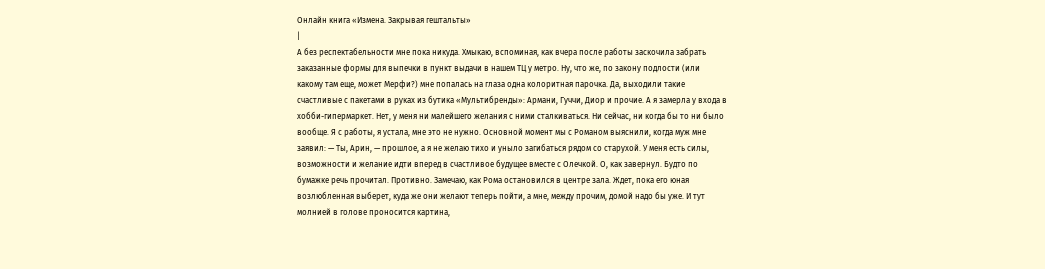Онлайн книга «Измена. Закрывая гештальты»
|
А без респектабельности мне пока никуда. Хмыкаю, вспоминая, как вчера после работы заскочила забрать заказанные формы для выпечки в пункт выдачи в нашем ТЦ у метро. Ну, что же, по закону подлости (или какому там еще, может Мерфи?) мне попалась на глаза одна колоритная парочка. Да, выходили такие счастливые с пакетами в руках из бутика «Мультибренды»: Армани, Гуччи, Диор и прочие. А я замерла у входа в хобби-гипермаркет. Нет, у меня ни малейшего желания с ними сталкиваться. Ни сейчас, ни когда бы то ни было вообще. Я с работы, я устала, мне это не нужно. Основной момент мы с Романом выяснили, когда муж мне заявил: — Ты, Арин, — прошлое, а я не желаю тихо и уныло загибаться рядом со старухой. У меня есть силы, возможности и желание идти вперед в счастливое будущее вместе с Олечкой. О, как завернул. Будто по бумажке речь прочитал. Противно. Замечаю, как Рома остановился в центре зала. Ждет, пока его юная возлюбленная выберет, куда же они желают теперь пойти, а мне, между прочим, домой надо бы уже. И тут молнией в голове проносится картина,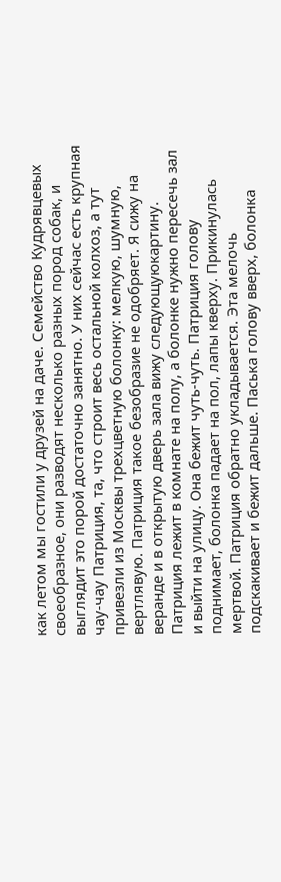как летом мы гостили у друзей на даче. Семейство Кудрявцевых своеобразное, они разводят несколько разных пород собак, и выглядит это порой достаточно занятно. У них сейчас есть крупная чау-чау Патриция, та, что строит весь остальной колхоз, а тут привезли из Москвы трехцветную болонку: мелкую, шумную, вертлявую. Патриция такое безобразие не одобряет. Я сижу на веранде и в открытую дверь зала вижу следующуюкартину. Патриция лежит в комнате на полу, а болонке нужно пересечь зал и выйти на улицу. Она бежит чуть-чуть. Патриция голову поднимает, болонка падает на пол, лапы кверху. Прикинулась мертвой. Патриция обратно укладывается. Эта мелочь подскакивает и бежит дальше. Паська голову вверх, болонка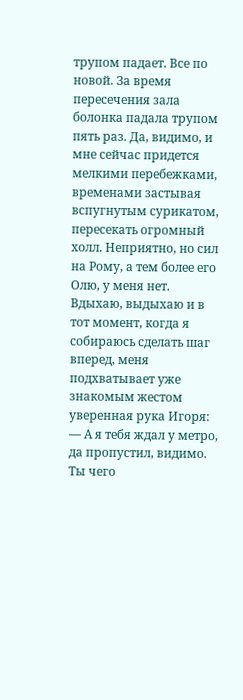трупом падает. Все по новой. За время пересечения зала болонка падала трупом пять раз. Да, видимо, и мне сейчас придется мелкими перебежками, временами застывая вспугнутым сурикатом, пересекать огромный холл. Неприятно, но сил на Рому, а тем более его Олю, у меня нет. Вдыхаю, выдыхаю и в тот момент, когда я собираюсь сделать шаг вперед, меня подхватывает уже знакомым жестом уверенная рука Игоря: — А я тебя ждал у метро, да пропустил, видимо. Ты чего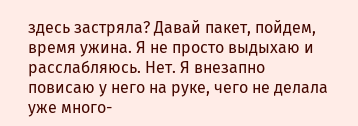здесь застряла? Давай пакет, пойдем, время ужина. Я не просто выдыхаю и расслабляюсь. Нет. Я внезапно повисаю у него на руке, чего не делала уже много-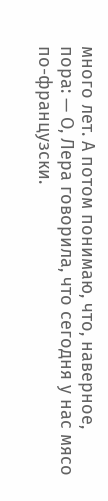много лет. А потом понимаю, что, наверное, пора: — О, Лера говорила, что сегодня у нас мясо по-французски.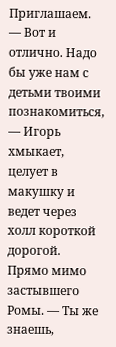Приглашаем. — Вот и отлично. Надо бы уже нам с детьми твоими познакомиться, — Игорь хмыкает, целует в макушку и ведет через холл короткой дорогой. Прямо мимо застывшего Ромы. — Ты же знаешь,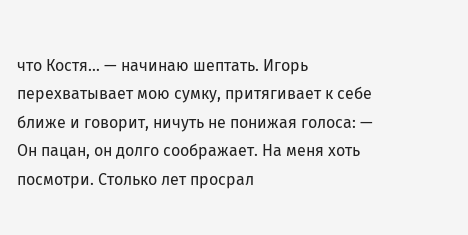что Костя… — начинаю шептать. Игорь перехватывает мою сумку, притягивает к себе ближе и говорит, ничуть не понижая голоса: — Он пацан, он долго соображает. На меня хоть посмотри. Столько лет просрал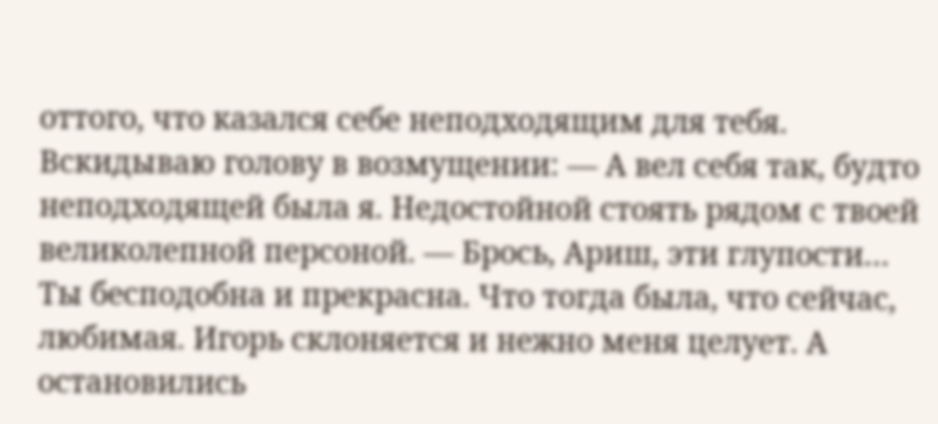оттого, что казался себе неподходящим для тебя. Вскидываю голову в возмущении: — А вел себя так, будто неподходящей была я. Недостойной стоять рядом с твоей великолепной персоной. — Брось, Ариш, эти глупости… Ты бесподобна и прекрасна. Что тогда была, что сейчас, любимая. Игорь склоняется и нежно меня целует. А остановились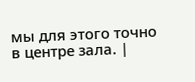мы для этого точно в центре зала. |